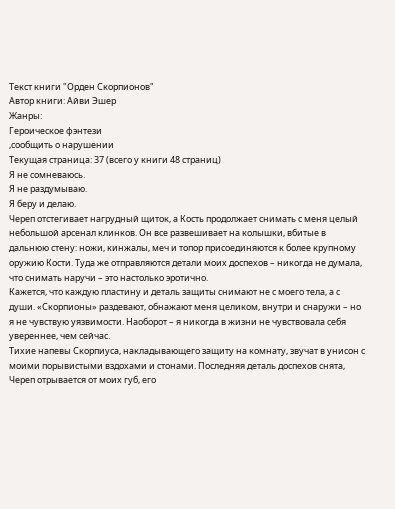Текст книги "Орден Скорпионов"
Автор книги: Айви Эшер
Жанры:
Героическое фэнтези
,сообщить о нарушении
Текущая страница: 37 (всего у книги 48 страниц)
Я не сомневаюсь.
Я не раздумываю.
Я беру и делаю.
Череп отстегивает нагрудный щиток, а Кость продолжает снимать с меня целый небольшой арсенал клинков. Он все развешивает на колышки, вбитые в дальнюю стену: ножи, кинжалы, меч и топор присоединяются к более крупному оружию Кости. Туда же отправляются детали моих доспехов – никогда не думала, что снимать наручи – это настолько эротично.
Кажется, что каждую пластину и деталь защиты снимают не с моего тела, а с души. «Скорпионы» раздевают, обнажают меня целиком, внутри и снаружи – но я не чувствую уязвимости. Наоборот – я никогда в жизни не чувствовала себя увереннее, чем сейчас.
Тихие напевы Скорпиуса, накладывающего защиту на комнату, звучат в унисон с моими порывистыми вздохами и стонами. Последняя деталь доспехов снята, Череп отрывается от моих губ, его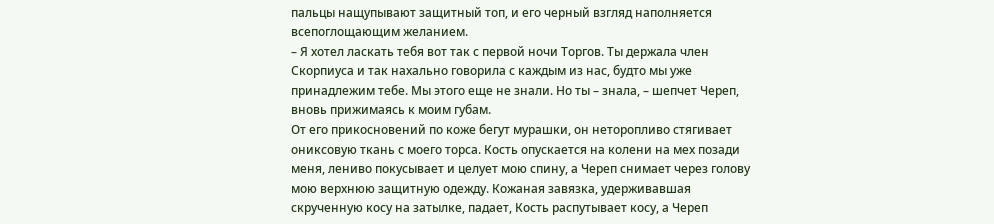пальцы нащупывают защитный топ, и его черный взгляд наполняется всепоглощающим желанием.
– Я хотел ласкать тебя вот так с первой ночи Торгов. Ты держала член Скорпиуса и так нахально говорила с каждым из нас, будто мы уже принадлежим тебе. Мы этого еще не знали. Но ты – знала, – шепчет Череп, вновь прижимаясь к моим губам.
От его прикосновений по коже бегут мурашки, он неторопливо стягивает ониксовую ткань с моего торса. Кость опускается на колени на мех позади меня, лениво покусывает и целует мою спину, а Череп снимает через голову мою верхнюю защитную одежду. Кожаная завязка, удерживавшая скрученную косу на затылке, падает, Кость распутывает косу, а Череп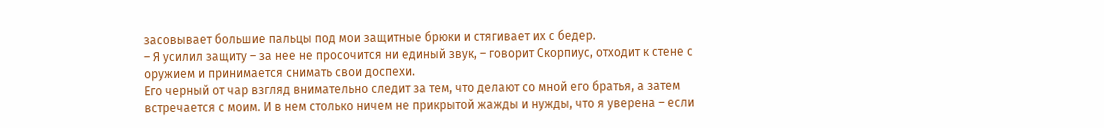засовывает большие пальцы под мои защитные брюки и стягивает их с бедер.
– Я усилил защиту – за нее не просочится ни единый звук, – говорит Скорпиус, отходит к стене с оружием и принимается снимать свои доспехи.
Его черный от чар взгляд внимательно следит за тем, что делают со мной его братья, а затем встречается с моим. И в нем столько ничем не прикрытой жажды и нужды, что я уверена – если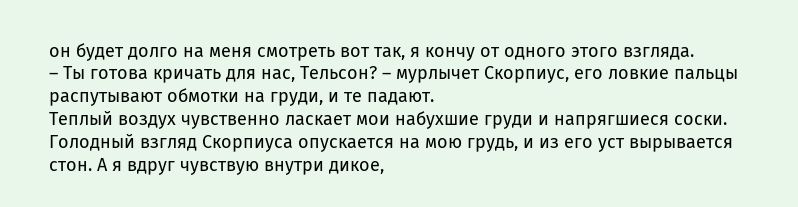он будет долго на меня смотреть вот так, я кончу от одного этого взгляда.
– Ты готова кричать для нас, Тельсон? – мурлычет Скорпиус, его ловкие пальцы распутывают обмотки на груди, и те падают.
Теплый воздух чувственно ласкает мои набухшие груди и напрягшиеся соски. Голодный взгляд Скорпиуса опускается на мою грудь, и из его уст вырывается стон. А я вдруг чувствую внутри дикое,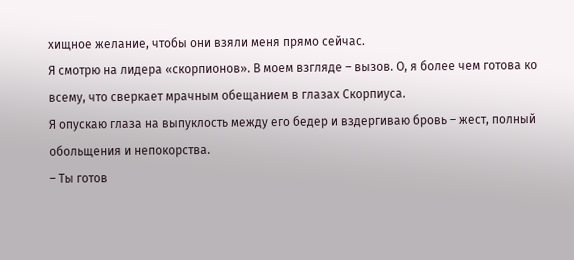хищное желание, чтобы они взяли меня прямо сейчас.
Я смотрю на лидера «скорпионов». В моем взгляде – вызов. О, я более чем готова ко всему, что сверкает мрачным обещанием в глазах Скорпиуса.
Я опускаю глаза на выпуклость между его бедер и вздергиваю бровь – жест, полный обольщения и непокорства.
– Ты готов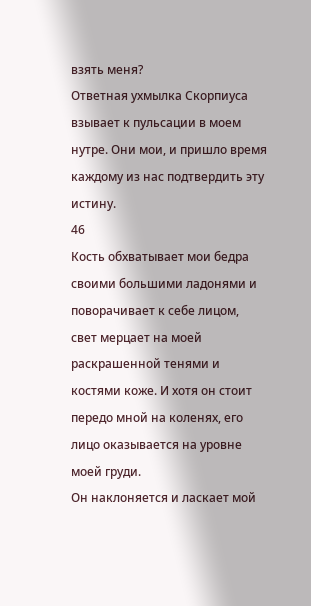взять меня?
Ответная ухмылка Скорпиуса взывает к пульсации в моем нутре. Они мои, и пришло время каждому из нас подтвердить эту истину.
46
Кость обхватывает мои бедра своими большими ладонями и поворачивает к себе лицом, свет мерцает на моей раскрашенной тенями и костями коже. И хотя он стоит передо мной на коленях, его лицо оказывается на уровне моей груди.
Он наклоняется и ласкает мой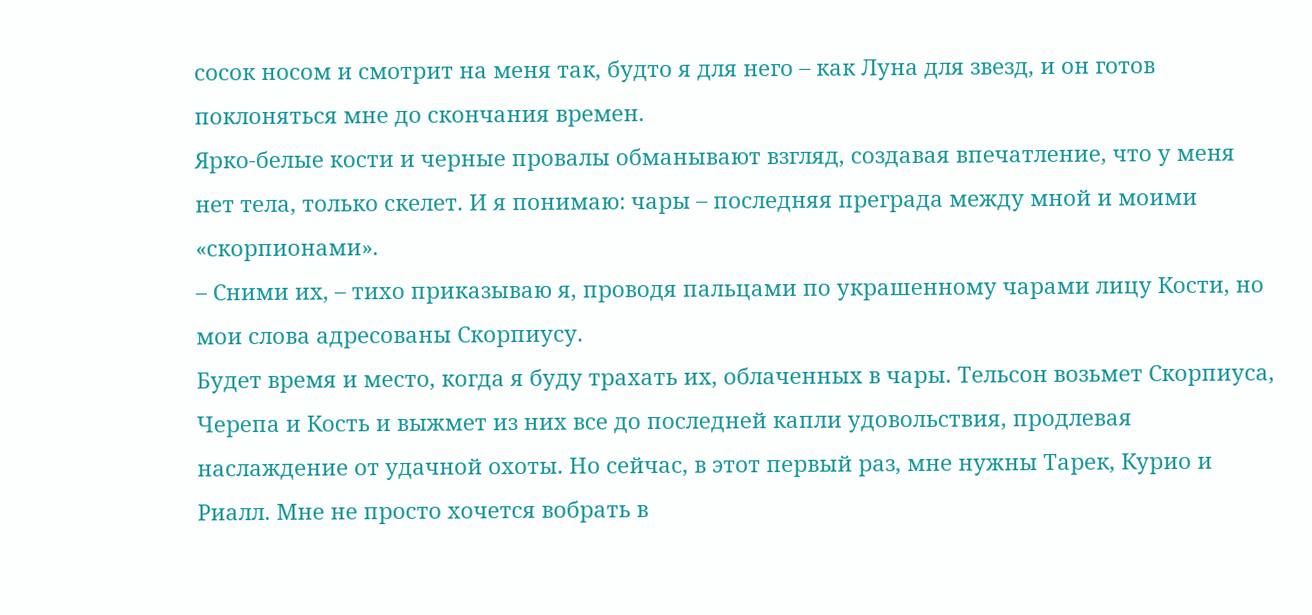сосок носом и смотрит на меня так, будто я для него – как Луна для звезд, и он готов поклоняться мне до скончания времен.
Ярко-белые кости и черные провалы обманывают взгляд, создавая впечатление, что у меня нет тела, только скелет. И я понимаю: чары – последняя преграда между мной и моими «скорпионами».
– Сними их, – тихо приказываю я, проводя пальцами по украшенному чарами лицу Кости, но мои слова адресованы Скорпиусу.
Будет время и место, когда я буду трахать их, облаченных в чары. Тельсон возьмет Скорпиуса, Черепа и Кость и выжмет из них все до последней капли удовольствия, продлевая наслаждение от удачной охоты. Но сейчас, в этот первый раз, мне нужны Тарек, Курио и Риалл. Мне не просто хочется вобрать в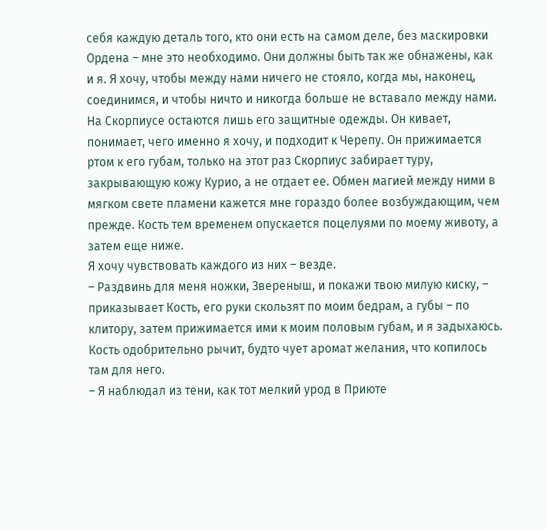себя каждую деталь того, кто они есть на самом деле, без маскировки Ордена – мне это необходимо. Они должны быть так же обнажены, как и я. Я хочу, чтобы между нами ничего не стояло, когда мы, наконец, соединимся, и чтобы ничто и никогда больше не вставало между нами.
На Скорпиусе остаются лишь его защитные одежды. Он кивает, понимает, чего именно я хочу, и подходит к Черепу. Он прижимается ртом к его губам, только на этот раз Скорпиус забирает туру, закрывающую кожу Курио, а не отдает ее. Обмен магией между ними в мягком свете пламени кажется мне гораздо более возбуждающим, чем прежде. Кость тем временем опускается поцелуями по моему животу, а затем еще ниже.
Я хочу чувствовать каждого из них – везде.
– Раздвинь для меня ножки, Звереныш, и покажи твою милую киску, – приказывает Кость, его руки скользят по моим бедрам, а губы – по клитору, затем прижимается ими к моим половым губам, и я задыхаюсь.
Кость одобрительно рычит, будто чует аромат желания, что копилось там для него.
– Я наблюдал из тени, как тот мелкий урод в Приюте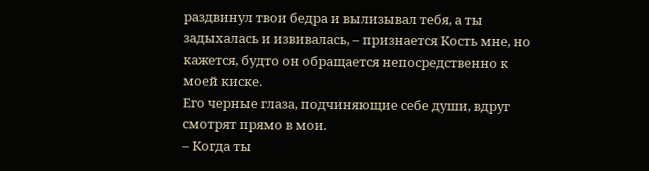раздвинул твои бедра и вылизывал тебя, а ты задыхалась и извивалась, – признается Кость мне, но кажется, будто он обращается непосредственно к моей киске.
Его черные глаза, подчиняющие себе души, вдруг смотрят прямо в мои.
– Когда ты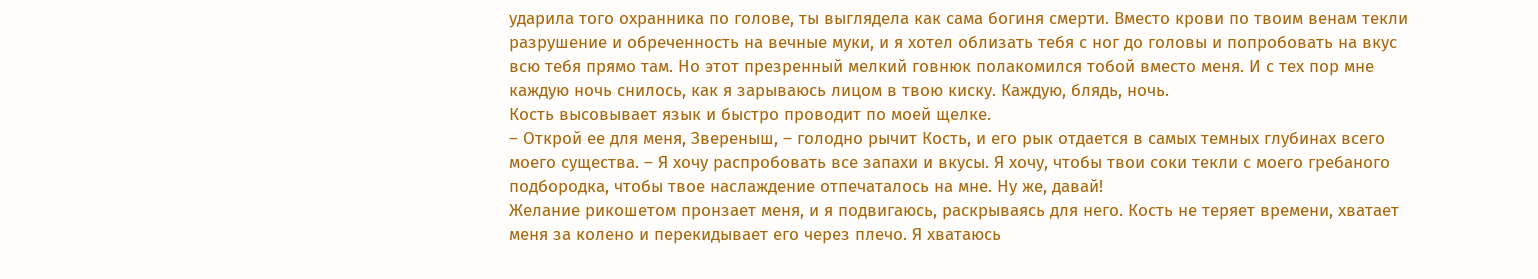ударила того охранника по голове, ты выглядела как сама богиня смерти. Вместо крови по твоим венам текли разрушение и обреченность на вечные муки, и я хотел облизать тебя с ног до головы и попробовать на вкус всю тебя прямо там. Но этот презренный мелкий говнюк полакомился тобой вместо меня. И с тех пор мне каждую ночь снилось, как я зарываюсь лицом в твою киску. Каждую, блядь, ночь.
Кость высовывает язык и быстро проводит по моей щелке.
– Открой ее для меня, Звереныш, – голодно рычит Кость, и его рык отдается в самых темных глубинах всего моего существа. – Я хочу распробовать все запахи и вкусы. Я хочу, чтобы твои соки текли с моего гребаного подбородка, чтобы твое наслаждение отпечаталось на мне. Ну же, давай!
Желание рикошетом пронзает меня, и я подвигаюсь, раскрываясь для него. Кость не теряет времени, хватает меня за колено и перекидывает его через плечо. Я хватаюсь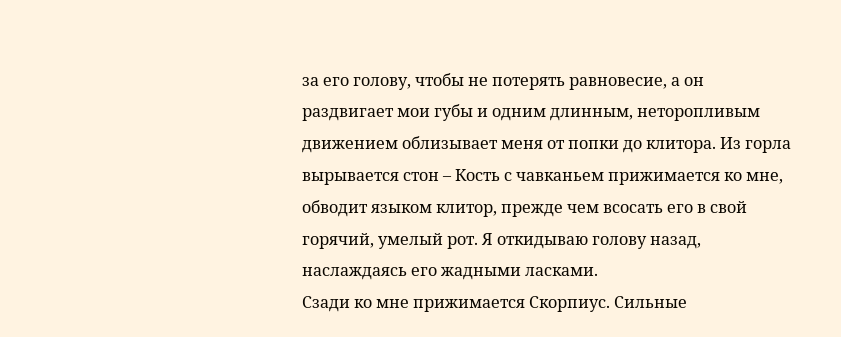за его голову, чтобы не потерять равновесие, а он раздвигает мои губы и одним длинным, неторопливым движением облизывает меня от попки до клитора. Из горла вырывается стон – Кость с чавканьем прижимается ко мне, обводит языком клитор, прежде чем всосать его в свой горячий, умелый рот. Я откидываю голову назад, наслаждаясь его жадными ласками.
Сзади ко мне прижимается Скорпиус. Сильные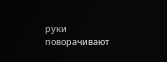руки поворачивают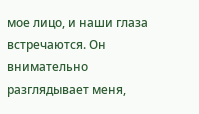мое лицо, и наши глаза встречаются. Он внимательно разглядывает меня,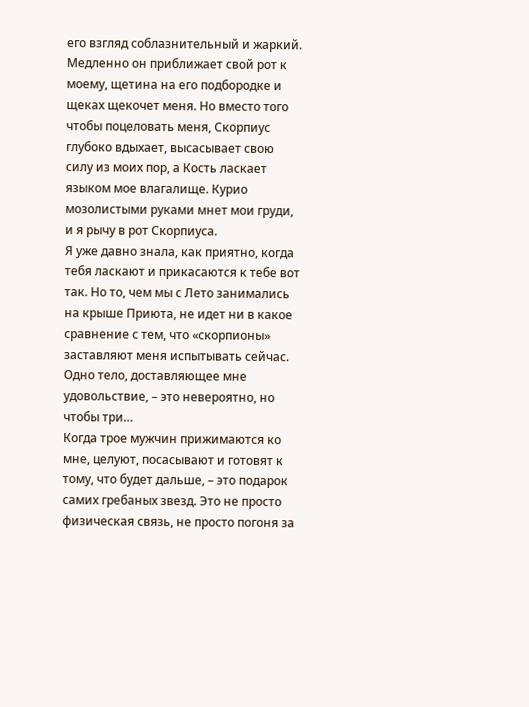его взгляд соблазнительный и жаркий. Медленно он приближает свой рот к моему, щетина на его подбородке и щеках щекочет меня. Но вместо того чтобы поцеловать меня, Скорпиус глубоко вдыхает, высасывает свою силу из моих пор, а Кость ласкает языком мое влагалище. Курио мозолистыми руками мнет мои груди, и я рычу в рот Скорпиуса.
Я уже давно знала, как приятно, когда тебя ласкают и прикасаются к тебе вот так. Но то, чем мы с Лето занимались на крыше Приюта, не идет ни в какое сравнение с тем, что «скорпионы» заставляют меня испытывать сейчас. Одно тело, доставляющее мне удовольствие, – это невероятно, но чтобы три…
Когда трое мужчин прижимаются ко мне, целуют, посасывают и готовят к тому, что будет дальше, – это подарок самих гребаных звезд. Это не просто физическая связь, не просто погоня за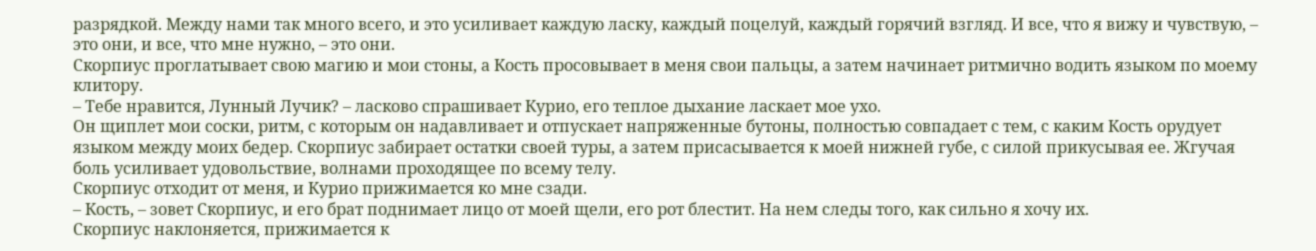разрядкой. Между нами так много всего, и это усиливает каждую ласку, каждый поцелуй, каждый горячий взгляд. И все, что я вижу и чувствую, – это они, и все, что мне нужно, – это они.
Скорпиус проглатывает свою магию и мои стоны, а Кость просовывает в меня свои пальцы, а затем начинает ритмично водить языком по моему клитору.
– Тебе нравится, Лунный Лучик? – ласково спрашивает Курио, его теплое дыхание ласкает мое ухо.
Он щиплет мои соски, ритм, с которым он надавливает и отпускает напряженные бутоны, полностью совпадает с тем, с каким Кость орудует языком между моих бедер. Скорпиус забирает остатки своей туры, а затем присасывается к моей нижней губе, с силой прикусывая ее. Жгучая боль усиливает удовольствие, волнами проходящее по всему телу.
Скорпиус отходит от меня, и Курио прижимается ко мне сзади.
– Кость, – зовет Скорпиус, и его брат поднимает лицо от моей щели, его рот блестит. На нем следы того, как сильно я хочу их.
Скорпиус наклоняется, прижимается к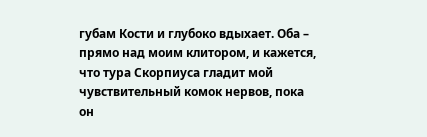губам Кости и глубоко вдыхает. Оба – прямо над моим клитором, и кажется, что тура Скорпиуса гладит мой чувствительный комок нервов, пока он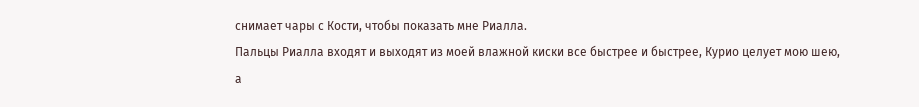снимает чары с Кости, чтобы показать мне Риалла.
Пальцы Риалла входят и выходят из моей влажной киски все быстрее и быстрее, Курио целует мою шею, а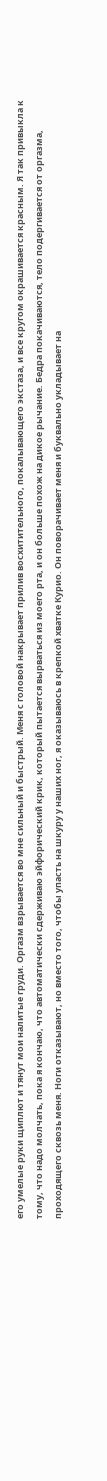его умелые руки щиплют и тянут мои налитые груди. Оргазм взрывается во мне сильный и быстрый. Меня с головой накрывает прилив восхитительного, покалывающего экстаза, и все кругом окрашивается красным. Я так привыкла к тому, что надо молчать, пока я кончаю, что автоматически сдерживаю эйфорический крик, который пытается вырваться из моего рта, и он больше похож на дикое рычание. Бедра покачиваются, тело подергивается от оргазма, проходящего сквозь меня. Ноги отказывают, но вместо того, чтобы упасть на шкуру у наших ног, я оказываюсь в крепкой хватке Курио. Он поворачивает меня и буквально укладывает на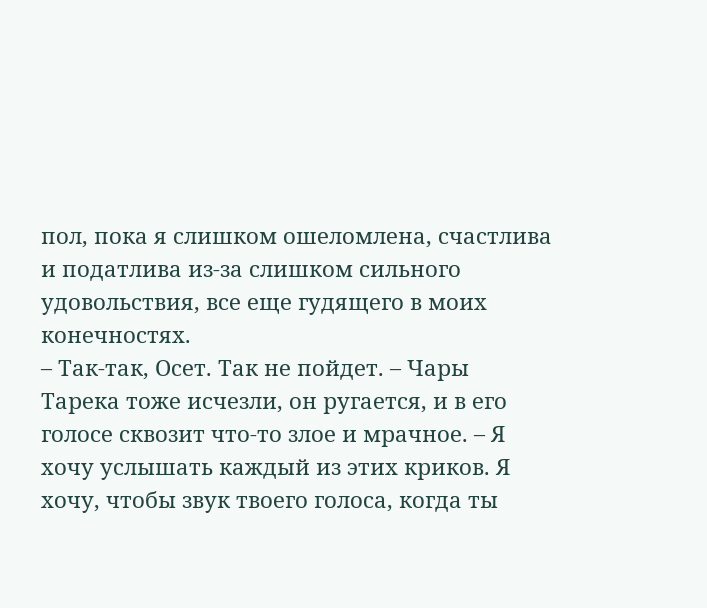пол, пока я слишком ошеломлена, счастлива и податлива из-за слишком сильного удовольствия, все еще гудящего в моих конечностях.
– Так-так, Осет. Так не пойдет. – Чары Тарека тоже исчезли, он ругается, и в его голосе сквозит что-то злое и мрачное. – Я хочу услышать каждый из этих криков. Я хочу, чтобы звук твоего голоса, когда ты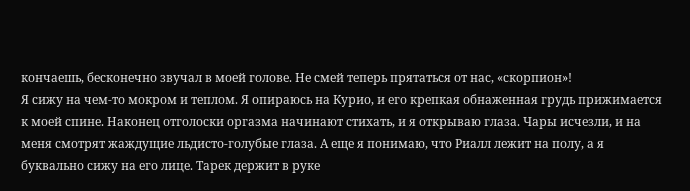кончаешь, бесконечно звучал в моей голове. Не смей теперь прятаться от нас, «скорпион»!
Я сижу на чем-то мокром и теплом. Я опираюсь на Курио, и его крепкая обнаженная грудь прижимается к моей спине. Наконец отголоски оргазма начинают стихать, и я открываю глаза. Чары исчезли, и на меня смотрят жаждущие льдисто-голубые глаза. А еще я понимаю, что Риалл лежит на полу, а я буквально сижу на его лице. Тарек держит в руке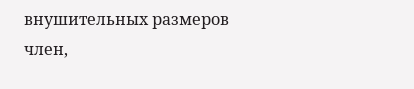внушительных размеров член,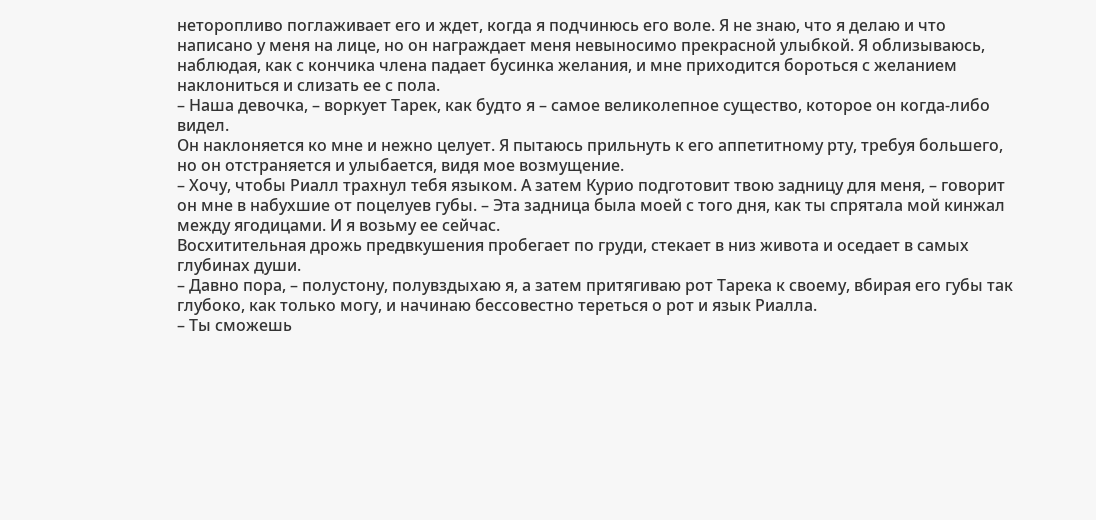неторопливо поглаживает его и ждет, когда я подчинюсь его воле. Я не знаю, что я делаю и что написано у меня на лице, но он награждает меня невыносимо прекрасной улыбкой. Я облизываюсь, наблюдая, как с кончика члена падает бусинка желания, и мне приходится бороться с желанием наклониться и слизать ее с пола.
– Наша девочка, – воркует Тарек, как будто я – самое великолепное существо, которое он когда-либо видел.
Он наклоняется ко мне и нежно целует. Я пытаюсь прильнуть к его аппетитному рту, требуя большего, но он отстраняется и улыбается, видя мое возмущение.
– Хочу, чтобы Риалл трахнул тебя языком. А затем Курио подготовит твою задницу для меня, – говорит он мне в набухшие от поцелуев губы. – Эта задница была моей с того дня, как ты спрятала мой кинжал между ягодицами. И я возьму ее сейчас.
Восхитительная дрожь предвкушения пробегает по груди, стекает в низ живота и оседает в самых глубинах души.
– Давно пора, – полустону, полувздыхаю я, а затем притягиваю рот Тарека к своему, вбирая его губы так глубоко, как только могу, и начинаю бессовестно тереться о рот и язык Риалла.
– Ты сможешь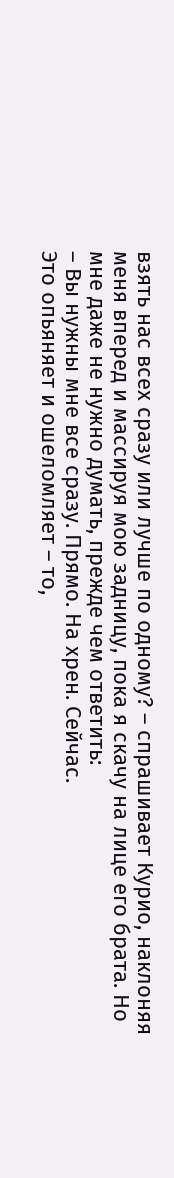взять нас всех сразу или лучше по одному? – спрашивает Курио, наклоняя меня вперед и массируя мою задницу, пока я скачу на лице его брата. Но мне даже не нужно думать, прежде чем ответить:
– Вы нужны мне все сразу. Прямо. На хрен. Сейчас.
Это опьяняет и ошеломляет – то,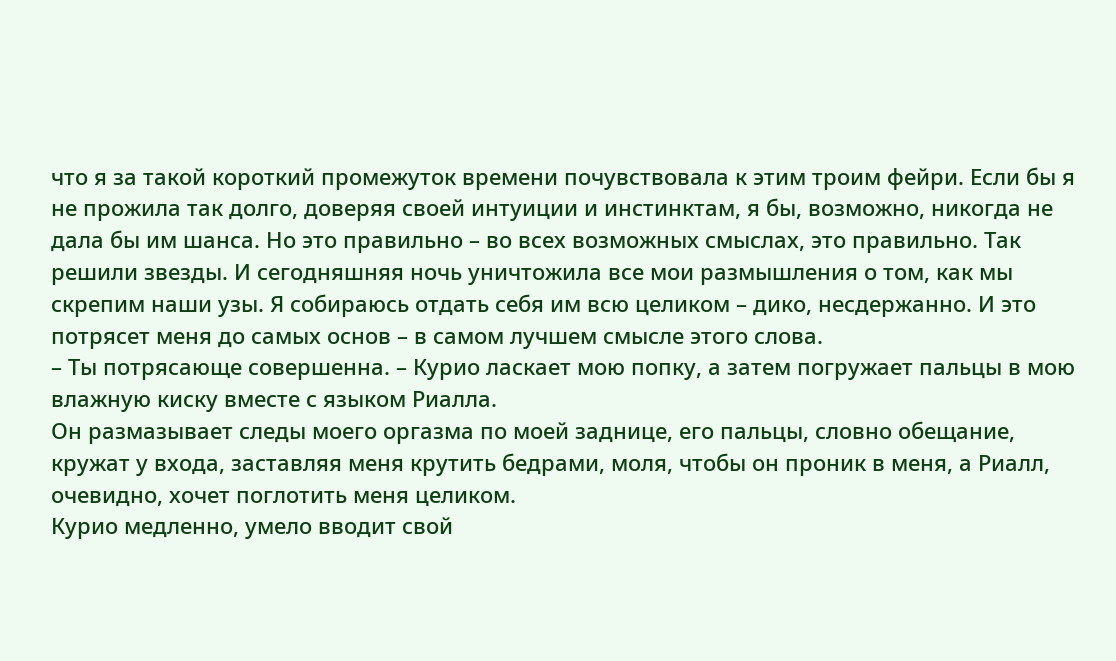что я за такой короткий промежуток времени почувствовала к этим троим фейри. Если бы я не прожила так долго, доверяя своей интуиции и инстинктам, я бы, возможно, никогда не дала бы им шанса. Но это правильно – во всех возможных смыслах, это правильно. Так решили звезды. И сегодняшняя ночь уничтожила все мои размышления о том, как мы скрепим наши узы. Я собираюсь отдать себя им всю целиком – дико, несдержанно. И это потрясет меня до самых основ – в самом лучшем смысле этого слова.
– Ты потрясающе совершенна. – Курио ласкает мою попку, а затем погружает пальцы в мою влажную киску вместе с языком Риалла.
Он размазывает следы моего оргазма по моей заднице, его пальцы, словно обещание, кружат у входа, заставляя меня крутить бедрами, моля, чтобы он проник в меня, а Риалл, очевидно, хочет поглотить меня целиком.
Курио медленно, умело вводит свой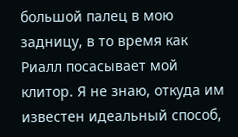большой палец в мою задницу, в то время как Риалл посасывает мой клитор. Я не знаю, откуда им известен идеальный способ,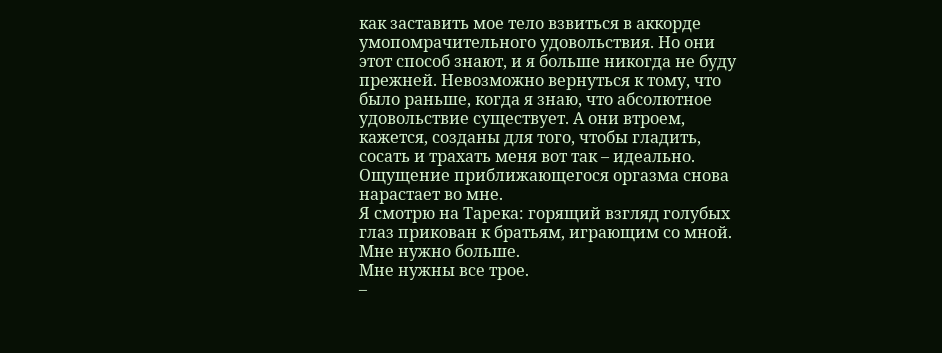как заставить мое тело взвиться в аккорде умопомрачительного удовольствия. Но они этот способ знают, и я больше никогда не буду прежней. Невозможно вернуться к тому, что было раньше, когда я знаю, что абсолютное удовольствие существует. А они втроем, кажется, созданы для того, чтобы гладить, сосать и трахать меня вот так – идеально.
Ощущение приближающегося оргазма снова нарастает во мне.
Я смотрю на Тарека: горящий взгляд голубых глаз прикован к братьям, играющим со мной.
Мне нужно больше.
Мне нужны все трое.
–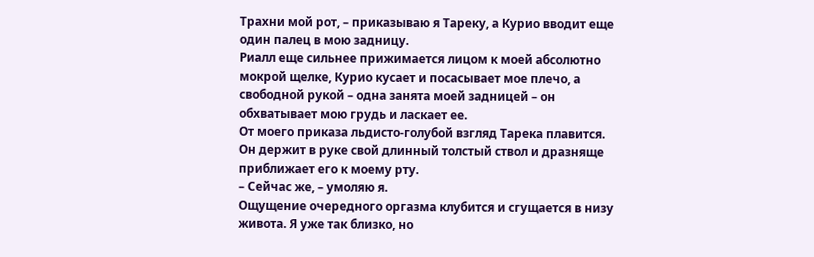Трахни мой рот, – приказываю я Тареку, а Курио вводит еще один палец в мою задницу.
Риалл еще сильнее прижимается лицом к моей абсолютно мокрой щелке, Курио кусает и посасывает мое плечо, а свободной рукой – одна занята моей задницей – он обхватывает мою грудь и ласкает ее.
От моего приказа льдисто-голубой взгляд Тарека плавится. Он держит в руке свой длинный толстый ствол и дразняще приближает его к моему рту.
– Сейчас же, – умоляю я.
Ощущение очередного оргазма клубится и сгущается в низу живота. Я уже так близко, но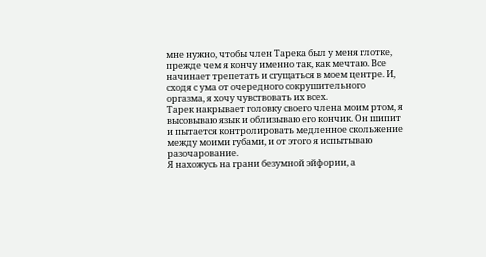мне нужно, чтобы член Тарека был у меня глотке, прежде чем я кончу именно так, как мечтаю. Все начинает трепетать и сгущаться в моем центре. И, сходя с ума от очередного сокрушительного оргазма, я хочу чувствовать их всех.
Тарек накрывает головку своего члена моим ртом, я высовываю язык и облизываю его кончик. Он шипит и пытается контролировать медленное скольжение между моими губами, и от этого я испытываю разочарование.
Я нахожусь на грани безумной эйфории, а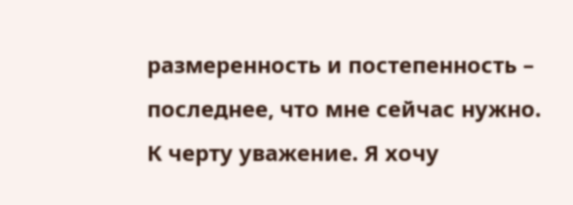размеренность и постепенность – последнее, что мне сейчас нужно.
К черту уважение. Я хочу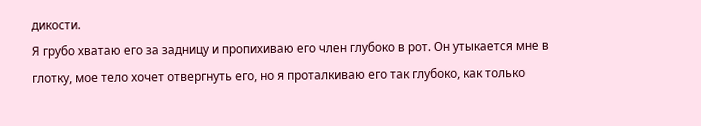дикости.
Я грубо хватаю его за задницу и пропихиваю его член глубоко в рот. Он утыкается мне в глотку, мое тело хочет отвергнуть его, но я проталкиваю его так глубоко, как только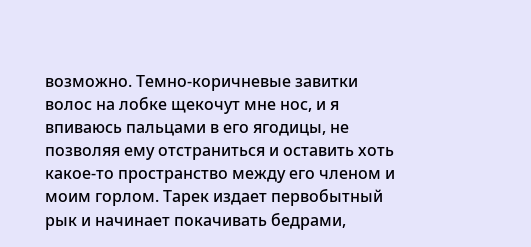возможно. Темно-коричневые завитки волос на лобке щекочут мне нос, и я впиваюсь пальцами в его ягодицы, не позволяя ему отстраниться и оставить хоть какое-то пространство между его членом и моим горлом. Тарек издает первобытный рык и начинает покачивать бедрами,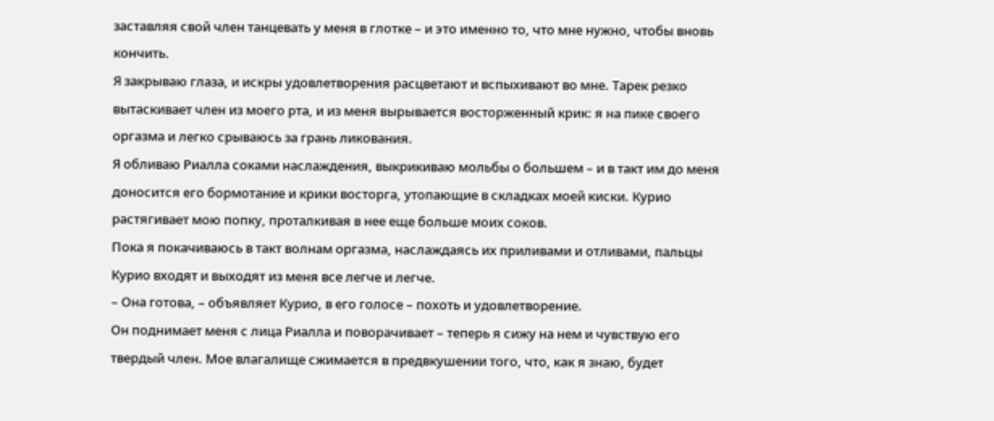заставляя свой член танцевать у меня в глотке – и это именно то, что мне нужно, чтобы вновь кончить.
Я закрываю глаза, и искры удовлетворения расцветают и вспыхивают во мне. Тарек резко вытаскивает член из моего рта, и из меня вырывается восторженный крик: я на пике своего оргазма и легко срываюсь за грань ликования.
Я обливаю Риалла соками наслаждения, выкрикиваю мольбы о большем – и в такт им до меня доносится его бормотание и крики восторга, утопающие в складках моей киски. Курио растягивает мою попку, проталкивая в нее еще больше моих соков.
Пока я покачиваюсь в такт волнам оргазма, наслаждаясь их приливами и отливами, пальцы Курио входят и выходят из меня все легче и легче.
– Она готова, – объявляет Курио, в его голосе – похоть и удовлетворение.
Он поднимает меня с лица Риалла и поворачивает – теперь я сижу на нем и чувствую его твердый член. Мое влагалище сжимается в предвкушении того, что, как я знаю, будет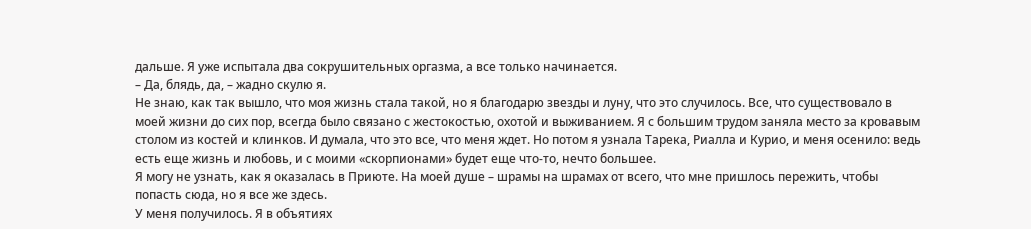дальше. Я уже испытала два сокрушительных оргазма, а все только начинается.
– Да, блядь, да, – жадно скулю я.
Не знаю, как так вышло, что моя жизнь стала такой, но я благодарю звезды и луну, что это случилось. Все, что существовало в моей жизни до сих пор, всегда было связано с жестокостью, охотой и выживанием. Я с большим трудом заняла место за кровавым столом из костей и клинков. И думала, что это все, что меня ждет. Но потом я узнала Тарека, Риалла и Курио, и меня осенило: ведь есть еще жизнь и любовь, и с моими «скорпионами» будет еще что-то, нечто большее.
Я могу не узнать, как я оказалась в Приюте. На моей душе – шрамы на шрамах от всего, что мне пришлось пережить, чтобы попасть сюда, но я все же здесь.
У меня получилось. Я в объятиях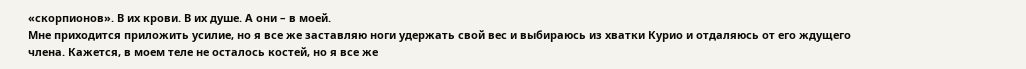«скорпионов». В их крови. В их душе. А они – в моей.
Мне приходится приложить усилие, но я все же заставляю ноги удержать свой вес и выбираюсь из хватки Курио и отдаляюсь от его ждущего члена. Кажется, в моем теле не осталось костей, но я все же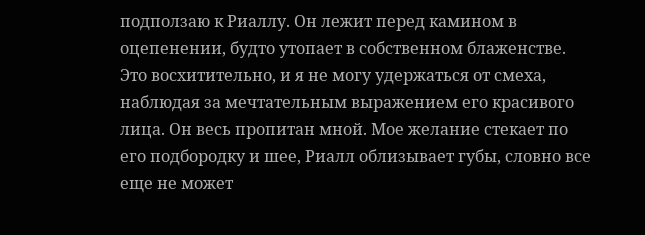подползаю к Риаллу. Он лежит перед камином в оцепенении, будто утопает в собственном блаженстве. Это восхитительно, и я не могу удержаться от смеха, наблюдая за мечтательным выражением его красивого лица. Он весь пропитан мной. Мое желание стекает по его подбородку и шее, Риалл облизывает губы, словно все еще не может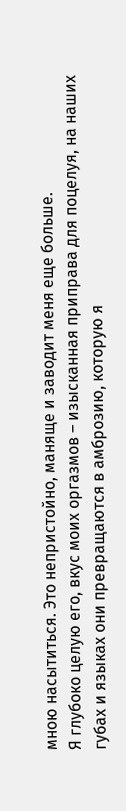мною насытиться. Это непристойно, маняще и заводит меня еще больше.
Я глубоко целую его, вкус моих оргазмов – изысканная приправа для поцелуя, на наших губах и языках они превращаются в амброзию, которую я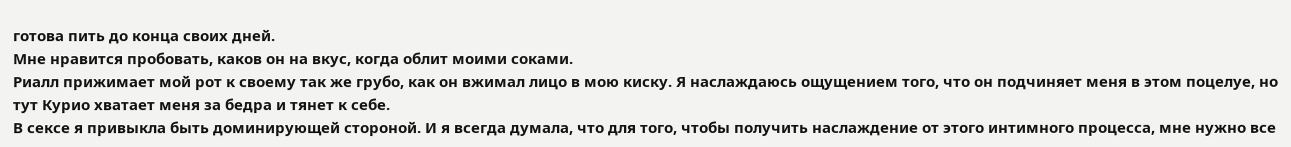готова пить до конца своих дней.
Мне нравится пробовать, каков он на вкус, когда облит моими соками.
Риалл прижимает мой рот к своему так же грубо, как он вжимал лицо в мою киску. Я наслаждаюсь ощущением того, что он подчиняет меня в этом поцелуе, но тут Курио хватает меня за бедра и тянет к себе.
В сексе я привыкла быть доминирующей стороной. И я всегда думала, что для того, чтобы получить наслаждение от этого интимного процесса, мне нужно все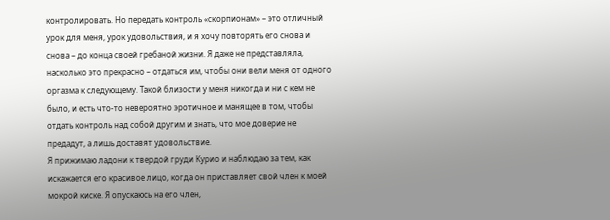контролировать. Но передать контроль «скорпионам» – это отличный урок для меня, урок удовольствия, и я хочу повторять его снова и снова – до конца своей гребаной жизни. Я даже не представляла, насколько это прекрасно – отдаться им, чтобы они вели меня от одного оргазма к следующему. Такой близости у меня никогда и ни с кем не было, и есть что-то невероятно эротичное и манящее в том, чтобы отдать контроль над собой другим и знать, что мое доверие не предадут, а лишь доставят удовольствие.
Я прижимаю ладони к твердой груди Курио и наблюдаю за тем, как искажается его красивое лицо, когда он приставляет свой член к моей мокрой киске. Я опускаюсь на его член,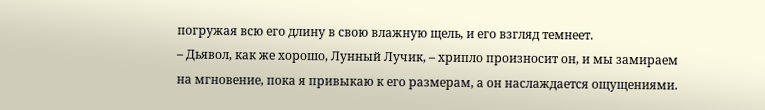погружая всю его длину в свою влажную щель, и его взгляд темнеет.
– Дьявол, как же хорошо, Лунный Лучик, – хрипло произносит он, и мы замираем на мгновение, пока я привыкаю к его размерам, а он наслаждается ощущениями.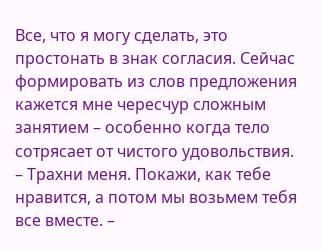Все, что я могу сделать, это простонать в знак согласия. Сейчас формировать из слов предложения кажется мне чересчур сложным занятием – особенно когда тело сотрясает от чистого удовольствия.
– Трахни меня. Покажи, как тебе нравится, а потом мы возьмем тебя все вместе. –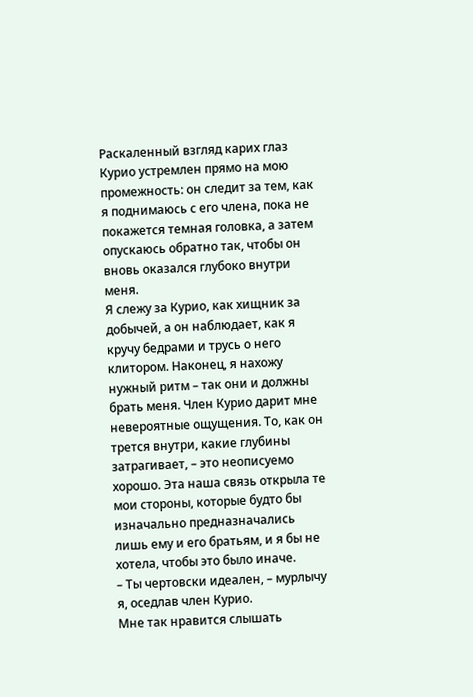Раскаленный взгляд карих глаз Курио устремлен прямо на мою промежность: он следит за тем, как я поднимаюсь с его члена, пока не покажется темная головка, а затем опускаюсь обратно так, чтобы он вновь оказался глубоко внутри меня.
Я слежу за Курио, как хищник за добычей, а он наблюдает, как я кручу бедрами и трусь о него клитором. Наконец, я нахожу нужный ритм – так они и должны брать меня. Член Курио дарит мне невероятные ощущения. То, как он трется внутри, какие глубины затрагивает, – это неописуемо хорошо. Эта наша связь открыла те мои стороны, которые будто бы изначально предназначались лишь ему и его братьям, и я бы не хотела, чтобы это было иначе.
– Ты чертовски идеален, – мурлычу я, оседлав член Курио.
Мне так нравится слышать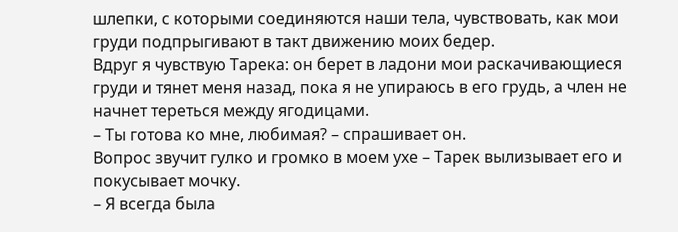шлепки, с которыми соединяются наши тела, чувствовать, как мои груди подпрыгивают в такт движению моих бедер.
Вдруг я чувствую Тарека: он берет в ладони мои раскачивающиеся груди и тянет меня назад, пока я не упираюсь в его грудь, а член не начнет тереться между ягодицами.
– Ты готова ко мне, любимая? – спрашивает он.
Вопрос звучит гулко и громко в моем ухе – Тарек вылизывает его и покусывает мочку.
– Я всегда была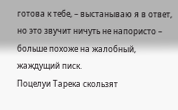готова к тебе, – выстанываю я в ответ, но это звучит ничуть не напористо – больше похоже на жалобный, жаждущий писк.
Поцелуи Тарека скользят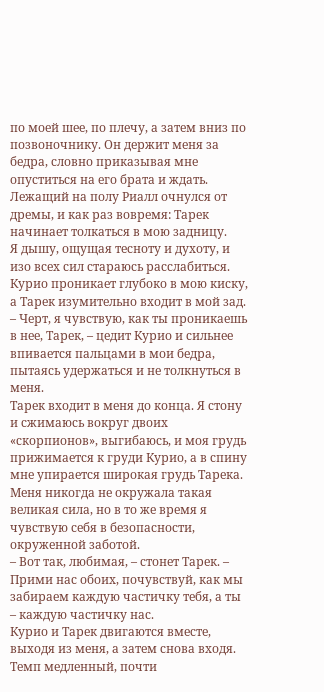по моей шее, по плечу, а затем вниз по позвоночнику. Он держит меня за бедра, словно приказывая мне опуститься на его брата и ждать. Лежащий на полу Риалл очнулся от дремы, и как раз вовремя: Тарек начинает толкаться в мою задницу.
Я дышу, ощущая тесноту и духоту, и изо всех сил стараюсь расслабиться. Курио проникает глубоко в мою киску, а Тарек изумительно входит в мой зад.
– Черт, я чувствую, как ты проникаешь в нее, Тарек, – цедит Курио и сильнее впивается пальцами в мои бедра, пытаясь удержаться и не толкнуться в меня.
Тарек входит в меня до конца. Я стону и сжимаюсь вокруг двоих «скорпионов», выгибаюсь, и моя грудь прижимается к груди Курио, а в спину мне упирается широкая грудь Тарека. Меня никогда не окружала такая великая сила, но в то же время я чувствую себя в безопасности, окруженной заботой.
– Вот так, любимая, – стонет Тарек. – Прими нас обоих, почувствуй, как мы забираем каждую частичку тебя, а ты – каждую частичку нас.
Курио и Тарек двигаются вместе, выходя из меня, а затем снова входя. Темп медленный, почти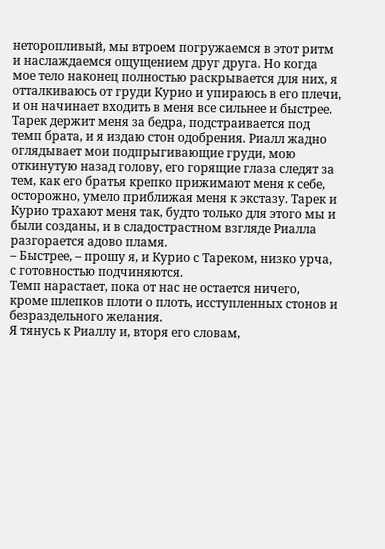неторопливый, мы втроем погружаемся в этот ритм и наслаждаемся ощущением друг друга. Но когда мое тело наконец полностью раскрывается для них, я отталкиваюсь от груди Курио и упираюсь в его плечи, и он начинает входить в меня все сильнее и быстрее. Тарек держит меня за бедра, подстраивается под темп брата, и я издаю стон одобрения. Риалл жадно оглядывает мои подпрыгивающие груди, мою откинутую назад голову, его горящие глаза следят за тем, как его братья крепко прижимают меня к себе, осторожно, умело приближая меня к экстазу. Тарек и Курио трахают меня так, будто только для этого мы и были созданы, и в сладострастном взгляде Риалла разгорается адово пламя.
– Быстрее, – прошу я, и Курио с Тареком, низко урча, с готовностью подчиняются.
Темп нарастает, пока от нас не остается ничего, кроме шлепков плоти о плоть, исступленных стонов и безраздельного желания.
Я тянусь к Риаллу и, вторя его словам,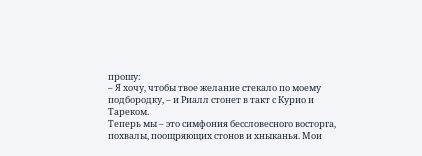прошу:
– Я хочу, чтобы твое желание стекало по моему подбородку, – и Риалл стонет в такт с Курио и Тареком.
Теперь мы – это симфония бессловесного восторга, похвалы, поощряющих стонов и хныканья. Мои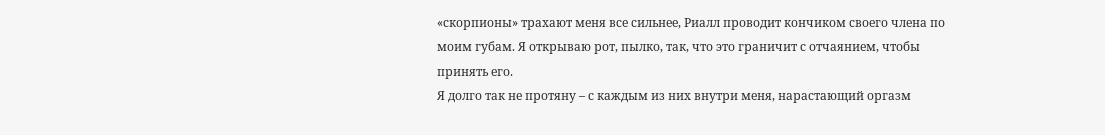«скорпионы» трахают меня все сильнее, Риалл проводит кончиком своего члена по моим губам. Я открываю рот, пылко, так, что это граничит с отчаянием, чтобы принять его.
Я долго так не протяну – с каждым из них внутри меня, нарастающий оргазм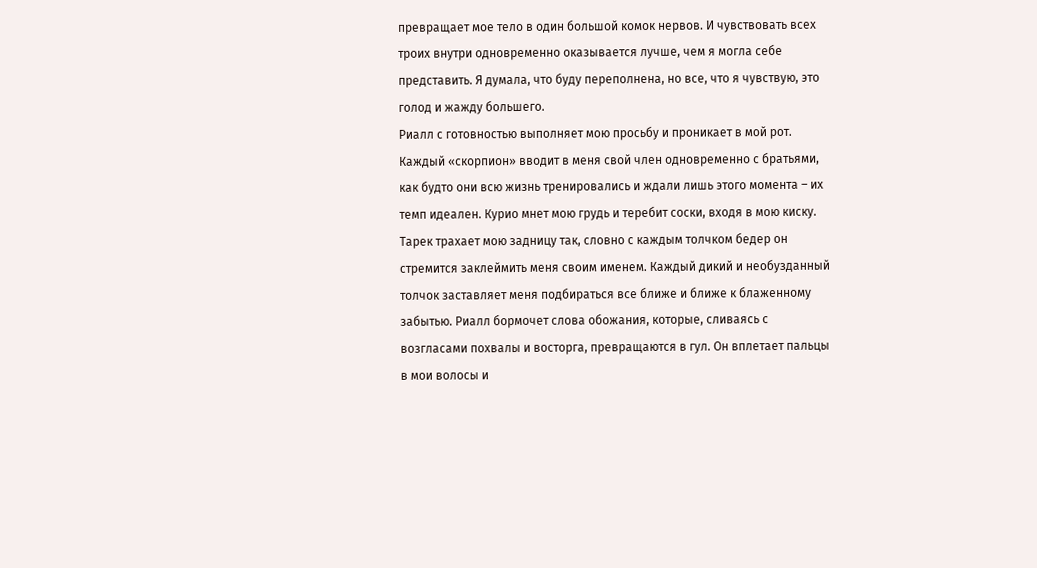превращает мое тело в один большой комок нервов. И чувствовать всех троих внутри одновременно оказывается лучше, чем я могла себе представить. Я думала, что буду переполнена, но все, что я чувствую, это голод и жажду большего.
Риалл с готовностью выполняет мою просьбу и проникает в мой рот. Каждый «скорпион» вводит в меня свой член одновременно с братьями, как будто они всю жизнь тренировались и ждали лишь этого момента – их темп идеален. Курио мнет мою грудь и теребит соски, входя в мою киску. Тарек трахает мою задницу так, словно с каждым толчком бедер он стремится заклеймить меня своим именем. Каждый дикий и необузданный толчок заставляет меня подбираться все ближе и ближе к блаженному забытью. Риалл бормочет слова обожания, которые, сливаясь с возгласами похвалы и восторга, превращаются в гул. Он вплетает пальцы в мои волосы и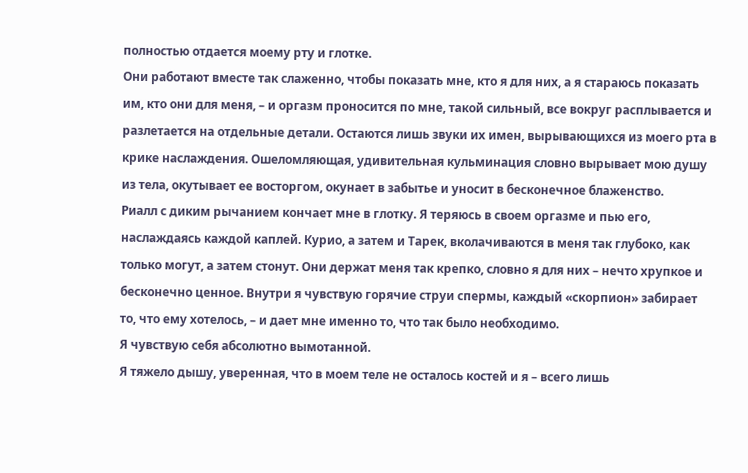полностью отдается моему рту и глотке.
Они работают вместе так слаженно, чтобы показать мне, кто я для них, а я стараюсь показать им, кто они для меня, – и оргазм проносится по мне, такой сильный, все вокруг расплывается и разлетается на отдельные детали. Остаются лишь звуки их имен, вырывающихся из моего рта в крике наслаждения. Ошеломляющая, удивительная кульминация словно вырывает мою душу из тела, окутывает ее восторгом, окунает в забытье и уносит в бесконечное блаженство.
Риалл с диким рычанием кончает мне в глотку. Я теряюсь в своем оргазме и пью его, наслаждаясь каждой каплей. Курио, а затем и Тарек, вколачиваются в меня так глубоко, как только могут, а затем стонут. Они держат меня так крепко, словно я для них – нечто хрупкое и бесконечно ценное. Внутри я чувствую горячие струи спермы, каждый «скорпион» забирает то, что ему хотелось, – и дает мне именно то, что так было необходимо.
Я чувствую себя абсолютно вымотанной.
Я тяжело дышу, уверенная, что в моем теле не осталось костей и я – всего лишь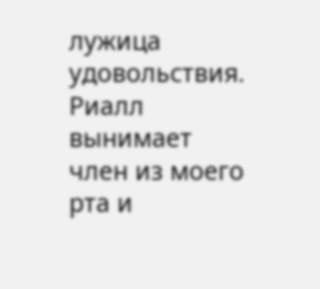лужица удовольствия. Риалл вынимает член из моего рта и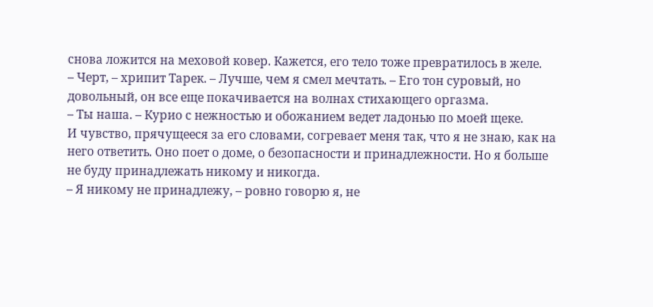снова ложится на меховой ковер. Кажется, его тело тоже превратилось в желе.
– Черт, – хрипит Тарек. – Лучше, чем я смел мечтать. – Его тон суровый, но довольный, он все еще покачивается на волнах стихающего оргазма.
– Ты наша. – Курио с нежностью и обожанием ведет ладонью по моей щеке.
И чувство, прячущееся за его словами, согревает меня так, что я не знаю, как на него ответить. Оно поет о доме, о безопасности и принадлежности. Но я больше не буду принадлежать никому и никогда.
– Я никому не принадлежу, – ровно говорю я, не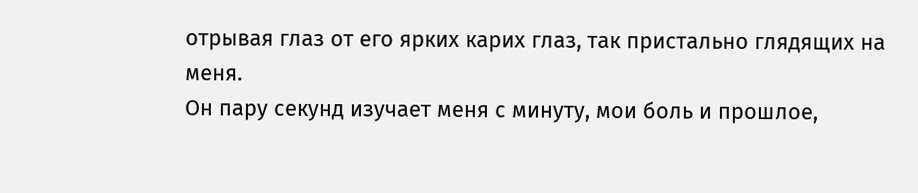отрывая глаз от его ярких карих глаз, так пристально глядящих на меня.
Он пару секунд изучает меня с минуту, мои боль и прошлое,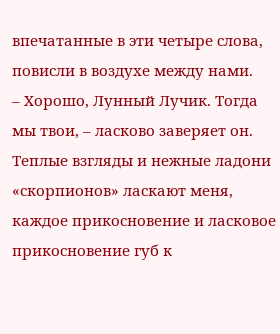впечатанные в эти четыре слова, повисли в воздухе между нами.
– Хорошо, Лунный Лучик. Тогда мы твои, – ласково заверяет он.
Теплые взгляды и нежные ладони «скорпионов» ласкают меня, каждое прикосновение и ласковое прикосновение губ к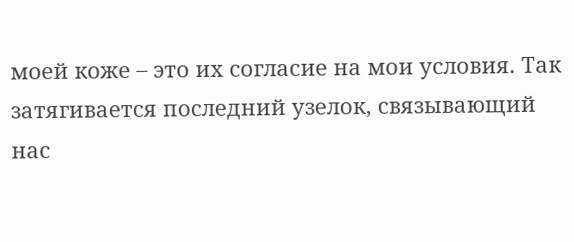моей коже – это их согласие на мои условия. Так затягивается последний узелок, связывающий нас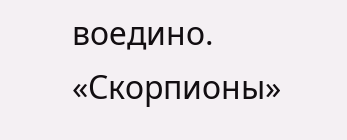воедино.
«Скорпионы»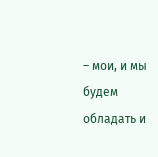– мои, и мы будем обладать и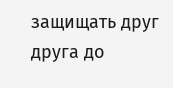защищать друг друга до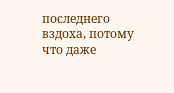последнего вздоха, потому что даже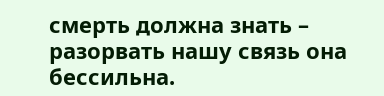смерть должна знать – разорвать нашу связь она бессильна.